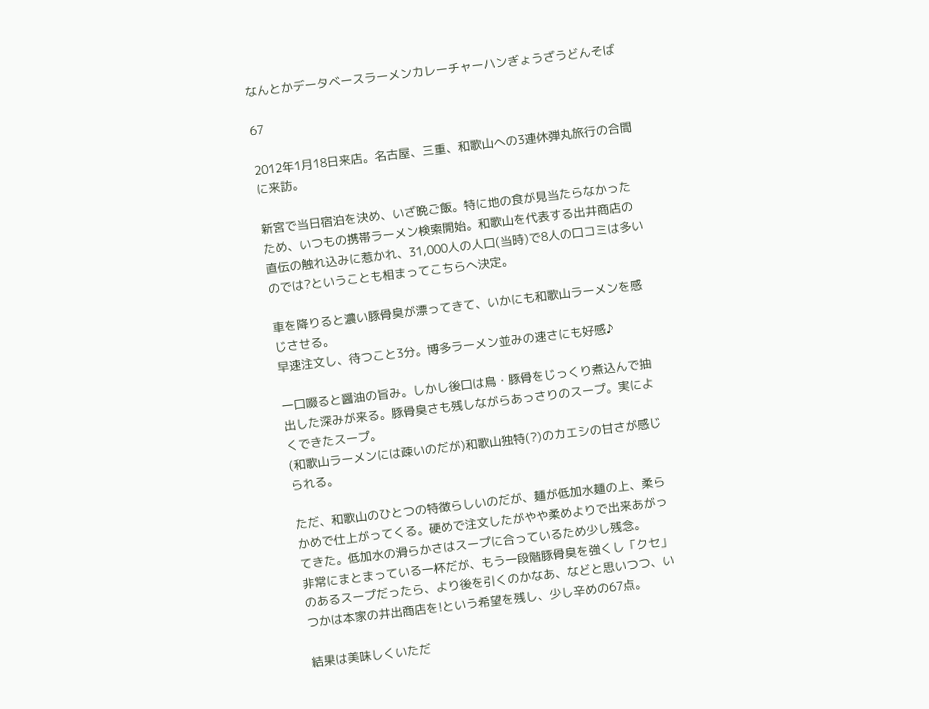なんとかデータベースラーメンカレーチャーハンぎょうざうどんそば

67

2012年1月18日来店。名古屋、三重、和歌山への3連休弾丸旅行の合間に来訪。

新宮で当日宿泊を決め、いざ晩ご飯。特に地の食が見当たらなかったため、いつもの携帯ラーメン検索開始。和歌山を代表する出井商店の直伝の触れ込みに惹かれ、31,000人の人口(当時)で8人の口コミは多いのでは?ということも相まってこちらへ決定。

車を降りると濃い豚骨臭が漂ってきて、いかにも和歌山ラーメンを感じさせる。
早速注文し、待つこと3分。博多ラーメン並みの速さにも好感♪

一口啜ると醤油の旨み。しかし後口は鳥・豚骨をじっくり煮込んで抽出した深みが来る。豚骨臭さも残しながらあっさりのスープ。実によくできたスープ。
(和歌山ラーメンには疎いのだが)和歌山独特(?)のカエシの甘さが感じられる。

ただ、和歌山のひとつの特徴らしいのだが、麺が低加水麺の上、柔らかめで仕上がってくる。硬めで注文したがやや柔めよりで出来あがってきた。低加水の滑らかさはスープに合っているため少し残念。
非常にまとまっている一杯だが、もう一段階豚骨臭を強くし「クセ」のあるスープだったら、より後を引くのかなあ、などと思いつつ、いつかは本家の井出商店を!という希望を残し、少し辛めの67点。

結果は美味しくいただ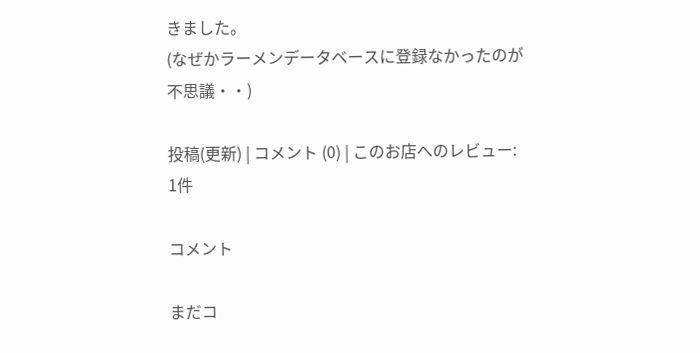きました。
(なぜかラーメンデータベースに登録なかったのが不思議・・)

投稿(更新) | コメント (0) | このお店へのレビュー: 1件

コメント

まだコ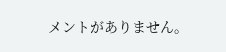メントがありません。